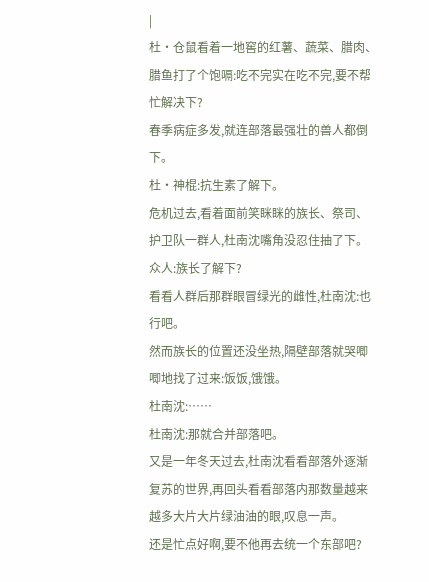|
杜·仓鼠看着一地窖的红薯、蔬菜、腊肉、腊鱼打了个饱嗝:吃不完实在吃不完,要不帮忙解决下?
春季病症多发,就连部落最强壮的兽人都倒下。
杜·神棍:抗生素了解下。
危机过去,看着面前笑眯眯的族长、祭司、护卫队一群人,杜南沈嘴角没忍住抽了下。
众人:族长了解下?
看看人群后那群眼冒绿光的雌性,杜南沈:也行吧。
然而族长的位置还没坐热,隔壁部落就哭唧唧地找了过来:饭饭,饿饿。
杜南沈:……
杜南沈:那就合并部落吧。
又是一年冬天过去,杜南沈看看部落外逐渐复苏的世界,再回头看看部落内那数量越来越多大片大片绿油油的眼,叹息一声。
还是忙点好啊,要不他再去统一个东部吧?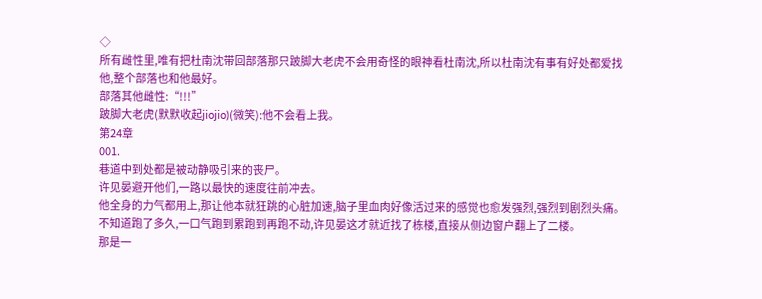◇
所有雌性里,唯有把杜南沈带回部落那只跛脚大老虎不会用奇怪的眼神看杜南沈,所以杜南沈有事有好处都爱找他,整个部落也和他最好。
部落其他雌性:“!!!”
跛脚大老虎(默默收起jiojio)(微笑):他不会看上我。
第24章
001.
巷道中到处都是被动静吸引来的丧尸。
许见晏避开他们,一路以最快的速度往前冲去。
他全身的力气都用上,那让他本就狂跳的心脏加速,脑子里血肉好像活过来的感觉也愈发强烈,强烈到剧烈头痛。
不知道跑了多久,一口气跑到累跑到再跑不动,许见晏这才就近找了栋楼,直接从侧边窗户翻上了二楼。
那是一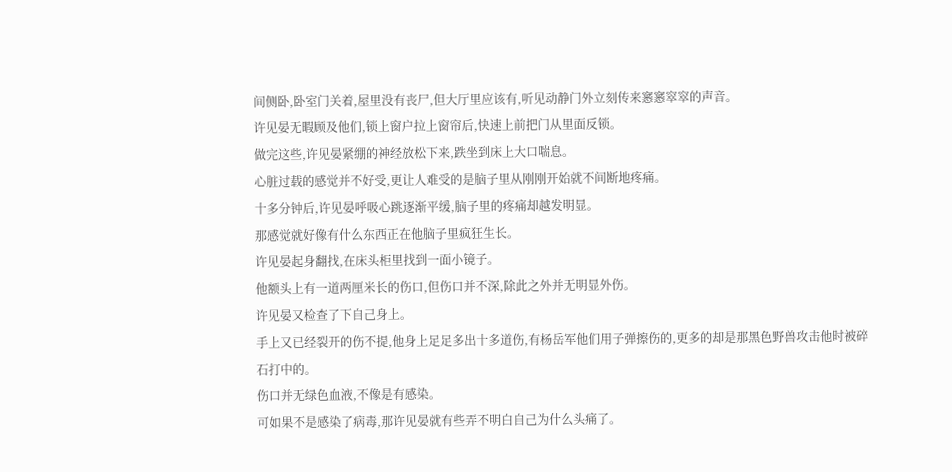间侧卧,卧室门关着,屋里没有丧尸,但大厅里应该有,听见动静门外立刻传来窸窸窣窣的声音。
许见晏无暇顾及他们,锁上窗户拉上窗帘后,快速上前把门从里面反锁。
做完这些,许见晏紧绷的神经放松下来,跌坐到床上大口喘息。
心脏过载的感觉并不好受,更让人难受的是脑子里从刚刚开始就不间断地疼痛。
十多分钟后,许见晏呼吸心跳逐渐平缓,脑子里的疼痛却越发明显。
那感觉就好像有什么东西正在他脑子里疯狂生长。
许见晏起身翻找,在床头柜里找到一面小镜子。
他额头上有一道两厘米长的伤口,但伤口并不深,除此之外并无明显外伤。
许见晏又检查了下自己身上。
手上又已经裂开的伤不提,他身上足足多出十多道伤,有杨岳军他们用子弹擦伤的,更多的却是那黑色野兽攻击他时被碎石打中的。
伤口并无绿色血液,不像是有感染。
可如果不是感染了病毒,那许见晏就有些弄不明白自己为什么头痛了。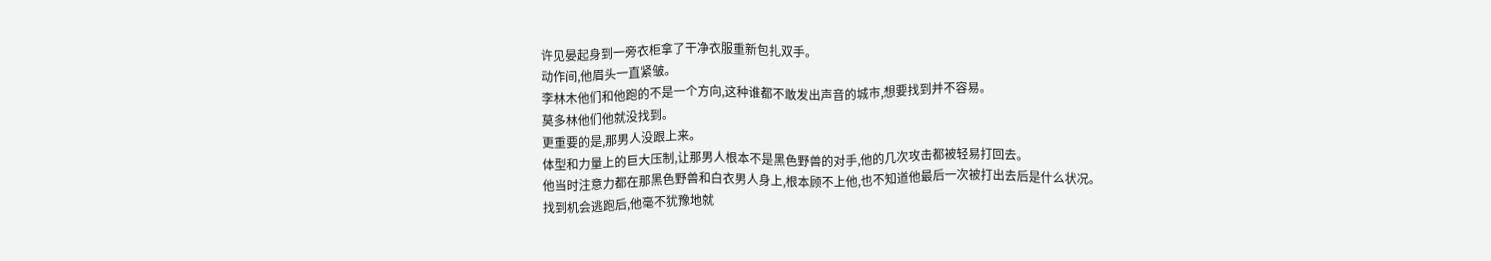许见晏起身到一旁衣柜拿了干净衣服重新包扎双手。
动作间,他眉头一直紧皱。
李林木他们和他跑的不是一个方向,这种谁都不敢发出声音的城市,想要找到并不容易。
莫多林他们他就没找到。
更重要的是,那男人没跟上来。
体型和力量上的巨大压制,让那男人根本不是黑色野兽的对手,他的几次攻击都被轻易打回去。
他当时注意力都在那黑色野兽和白衣男人身上,根本顾不上他,也不知道他最后一次被打出去后是什么状况。
找到机会逃跑后,他毫不犹豫地就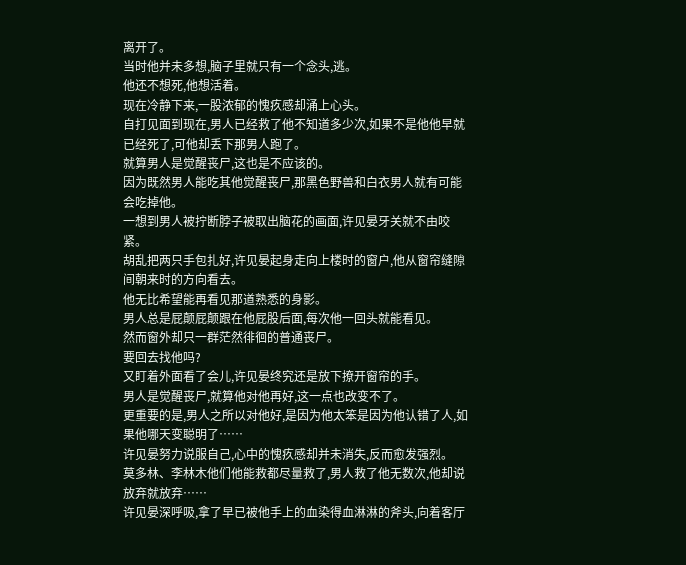离开了。
当时他并未多想,脑子里就只有一个念头,逃。
他还不想死,他想活着。
现在冷静下来,一股浓郁的愧疚感却涌上心头。
自打见面到现在,男人已经救了他不知道多少次,如果不是他他早就已经死了,可他却丢下那男人跑了。
就算男人是觉醒丧尸,这也是不应该的。
因为既然男人能吃其他觉醒丧尸,那黑色野兽和白衣男人就有可能会吃掉他。
一想到男人被拧断脖子被取出脑花的画面,许见晏牙关就不由咬紧。
胡乱把两只手包扎好,许见晏起身走向上楼时的窗户,他从窗帘缝隙间朝来时的方向看去。
他无比希望能再看见那道熟悉的身影。
男人总是屁颠屁颠跟在他屁股后面,每次他一回头就能看见。
然而窗外却只一群茫然徘徊的普通丧尸。
要回去找他吗?
又盯着外面看了会儿,许见晏终究还是放下撩开窗帘的手。
男人是觉醒丧尸,就算他对他再好,这一点也改变不了。
更重要的是,男人之所以对他好,是因为他太笨是因为他认错了人,如果他哪天变聪明了……
许见晏努力说服自己,心中的愧疚感却并未消失,反而愈发强烈。
莫多林、李林木他们他能救都尽量救了,男人救了他无数次,他却说放弃就放弃……
许见晏深呼吸,拿了早已被他手上的血染得血淋淋的斧头,向着客厅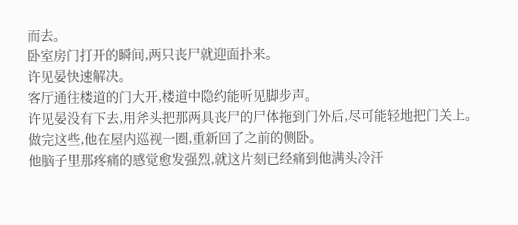而去。
卧室房门打开的瞬间,两只丧尸就迎面扑来。
许见晏快速解决。
客厅通往楼道的门大开,楼道中隐约能听见脚步声。
许见晏没有下去,用斧头把那两具丧尸的尸体拖到门外后,尽可能轻地把门关上。
做完这些,他在屋内巡视一圈,重新回了之前的侧卧。
他脑子里那疼痛的感觉愈发强烈,就这片刻已经痛到他满头冷汗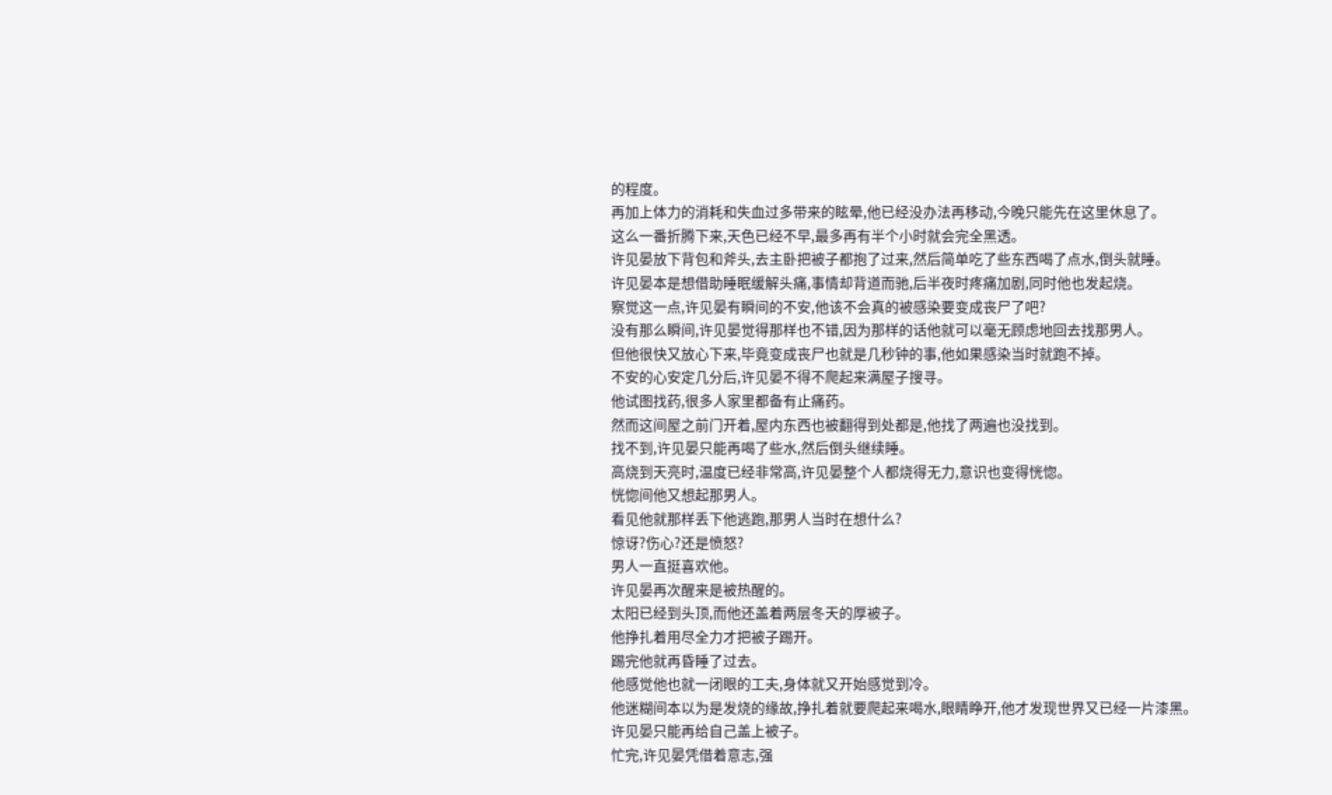的程度。
再加上体力的消耗和失血过多带来的眩晕,他已经没办法再移动,今晚只能先在这里休息了。
这么一番折腾下来,天色已经不早,最多再有半个小时就会完全黑透。
许见晏放下背包和斧头,去主卧把被子都抱了过来,然后简单吃了些东西喝了点水,倒头就睡。
许见晏本是想借助睡眠缓解头痛,事情却背道而驰,后半夜时疼痛加剧,同时他也发起烧。
察觉这一点,许见晏有瞬间的不安,他该不会真的被感染要变成丧尸了吧?
没有那么瞬间,许见晏觉得那样也不错,因为那样的话他就可以毫无顾虑地回去找那男人。
但他很快又放心下来,毕竟变成丧尸也就是几秒钟的事,他如果感染当时就跑不掉。
不安的心安定几分后,许见晏不得不爬起来满屋子搜寻。
他试图找药,很多人家里都备有止痛药。
然而这间屋之前门开着,屋内东西也被翻得到处都是,他找了两遍也没找到。
找不到,许见晏只能再喝了些水,然后倒头继续睡。
高烧到天亮时,温度已经非常高,许见晏整个人都烧得无力,意识也变得恍惚。
恍惚间他又想起那男人。
看见他就那样丢下他逃跑,那男人当时在想什么?
惊讶?伤心?还是愤怒?
男人一直挺喜欢他。
许见晏再次醒来是被热醒的。
太阳已经到头顶,而他还盖着两层冬天的厚被子。
他挣扎着用尽全力才把被子踢开。
踢完他就再昏睡了过去。
他感觉他也就一闭眼的工夫,身体就又开始感觉到冷。
他迷糊间本以为是发烧的缘故,挣扎着就要爬起来喝水,眼睛睁开,他才发现世界又已经一片漆黑。
许见晏只能再给自己盖上被子。
忙完,许见晏凭借着意志,强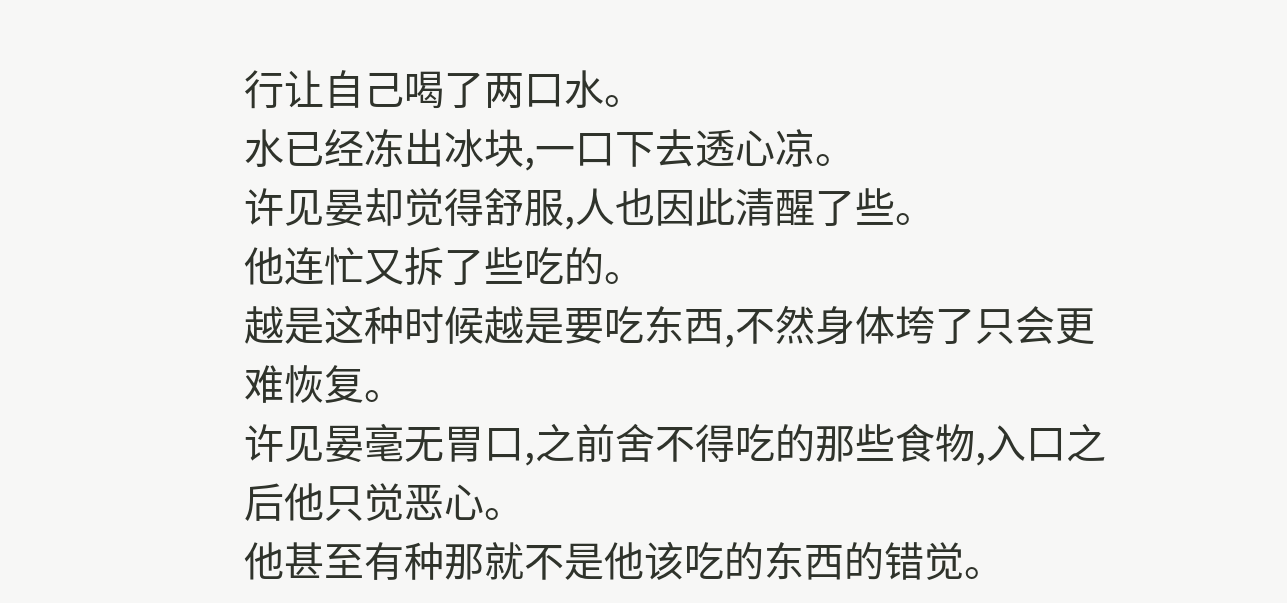行让自己喝了两口水。
水已经冻出冰块,一口下去透心凉。
许见晏却觉得舒服,人也因此清醒了些。
他连忙又拆了些吃的。
越是这种时候越是要吃东西,不然身体垮了只会更难恢复。
许见晏毫无胃口,之前舍不得吃的那些食物,入口之后他只觉恶心。
他甚至有种那就不是他该吃的东西的错觉。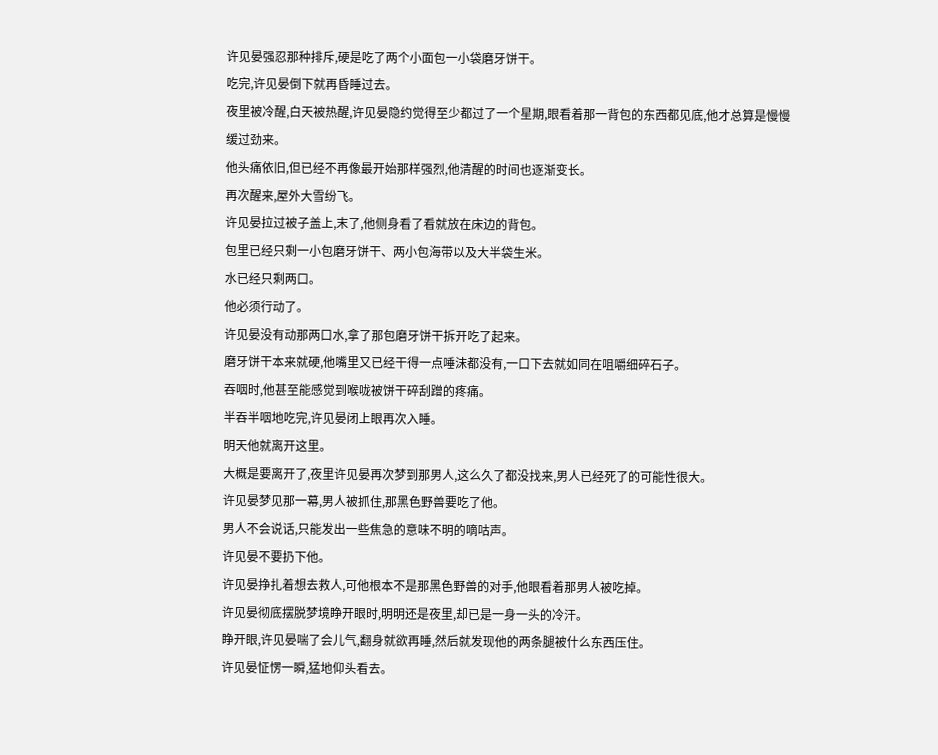许见晏强忍那种排斥,硬是吃了两个小面包一小袋磨牙饼干。
吃完,许见晏倒下就再昏睡过去。
夜里被冷醒,白天被热醒,许见晏隐约觉得至少都过了一个星期,眼看着那一背包的东西都见底,他才总算是慢慢缓过劲来。
他头痛依旧,但已经不再像最开始那样强烈,他清醒的时间也逐渐变长。
再次醒来,屋外大雪纷飞。
许见晏拉过被子盖上,末了,他侧身看了看就放在床边的背包。
包里已经只剩一小包磨牙饼干、两小包海带以及大半袋生米。
水已经只剩两口。
他必须行动了。
许见晏没有动那两口水,拿了那包磨牙饼干拆开吃了起来。
磨牙饼干本来就硬,他嘴里又已经干得一点唾沫都没有,一口下去就如同在咀嚼细碎石子。
吞咽时,他甚至能感觉到喉咙被饼干碎刮蹭的疼痛。
半吞半咽地吃完,许见晏闭上眼再次入睡。
明天他就离开这里。
大概是要离开了,夜里许见晏再次梦到那男人,这么久了都没找来,男人已经死了的可能性很大。
许见晏梦见那一幕,男人被抓住,那黑色野兽要吃了他。
男人不会说话,只能发出一些焦急的意味不明的嘀咕声。
许见晏不要扔下他。
许见晏挣扎着想去救人,可他根本不是那黑色野兽的对手,他眼看着那男人被吃掉。
许见晏彻底摆脱梦境睁开眼时,明明还是夜里,却已是一身一头的冷汗。
睁开眼,许见晏喘了会儿气,翻身就欲再睡,然后就发现他的两条腿被什么东西压住。
许见晏怔愣一瞬,猛地仰头看去。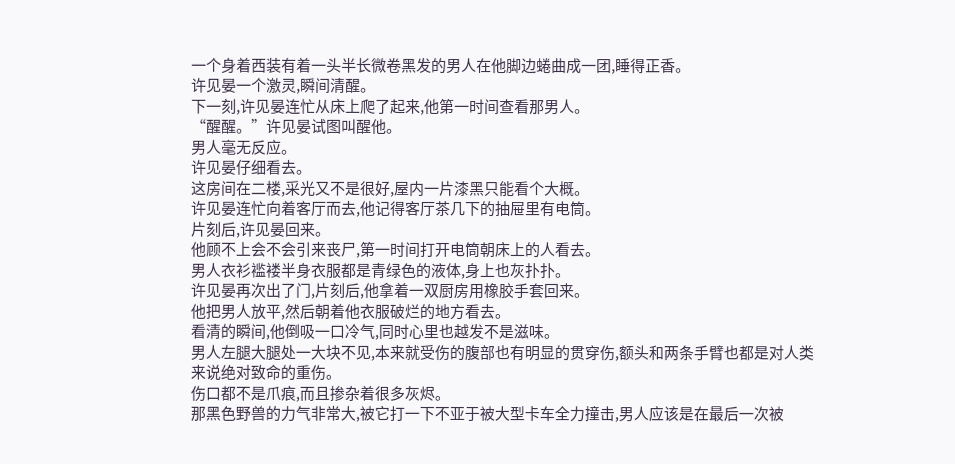一个身着西装有着一头半长微卷黑发的男人在他脚边蜷曲成一团,睡得正香。
许见晏一个激灵,瞬间清醒。
下一刻,许见晏连忙从床上爬了起来,他第一时间查看那男人。
“醒醒。”许见晏试图叫醒他。
男人毫无反应。
许见晏仔细看去。
这房间在二楼,采光又不是很好,屋内一片漆黑只能看个大概。
许见晏连忙向着客厅而去,他记得客厅茶几下的抽屉里有电筒。
片刻后,许见晏回来。
他顾不上会不会引来丧尸,第一时间打开电筒朝床上的人看去。
男人衣衫褴褛半身衣服都是青绿色的液体,身上也灰扑扑。
许见晏再次出了门,片刻后,他拿着一双厨房用橡胶手套回来。
他把男人放平,然后朝着他衣服破烂的地方看去。
看清的瞬间,他倒吸一口冷气,同时心里也越发不是滋味。
男人左腿大腿处一大块不见,本来就受伤的腹部也有明显的贯穿伤,额头和两条手臂也都是对人类来说绝对致命的重伤。
伤口都不是爪痕,而且掺杂着很多灰烬。
那黑色野兽的力气非常大,被它打一下不亚于被大型卡车全力撞击,男人应该是在最后一次被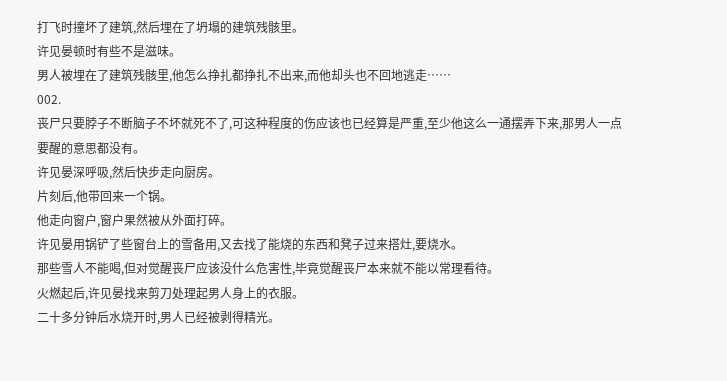打飞时撞坏了建筑,然后埋在了坍塌的建筑残骸里。
许见晏顿时有些不是滋味。
男人被埋在了建筑残骸里,他怎么挣扎都挣扎不出来,而他却头也不回地逃走……
002.
丧尸只要脖子不断脑子不坏就死不了,可这种程度的伤应该也已经算是严重,至少他这么一通摆弄下来,那男人一点要醒的意思都没有。
许见晏深呼吸,然后快步走向厨房。
片刻后,他带回来一个锅。
他走向窗户,窗户果然被从外面打碎。
许见晏用锅铲了些窗台上的雪备用,又去找了能烧的东西和凳子过来搭灶,要烧水。
那些雪人不能喝,但对觉醒丧尸应该没什么危害性,毕竟觉醒丧尸本来就不能以常理看待。
火燃起后,许见晏找来剪刀处理起男人身上的衣服。
二十多分钟后水烧开时,男人已经被剥得精光。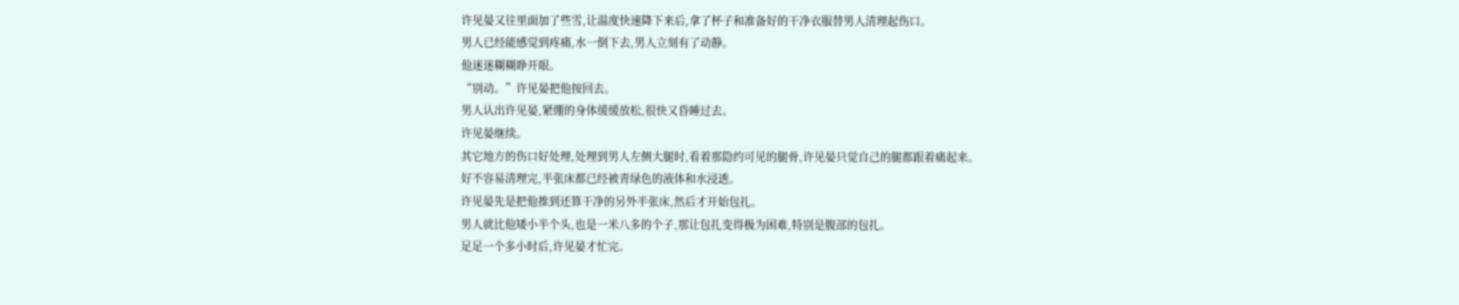许见晏又往里面加了些雪,让温度快速降下来后,拿了杯子和准备好的干净衣服替男人清理起伤口。
男人已经能感觉到疼痛,水一倒下去,男人立刻有了动静。
他迷迷糊糊睁开眼。
“别动。”许见晏把他按回去。
男人认出许见晏,紧绷的身体缓缓放松,很快又昏睡过去。
许见晏继续。
其它地方的伤口好处理,处理到男人左侧大腿时,看着那隐约可见的腿骨,许见晏只觉自己的腿都跟着痛起来。
好不容易清理完,半张床都已经被青绿色的液体和水浸透。
许见晏先是把他推到还算干净的另外半张床,然后才开始包扎。
男人就比他矮小半个头,也是一米八多的个子,那让包扎变得极为困难,特别是腹部的包扎。
足足一个多小时后,许见晏才忙完。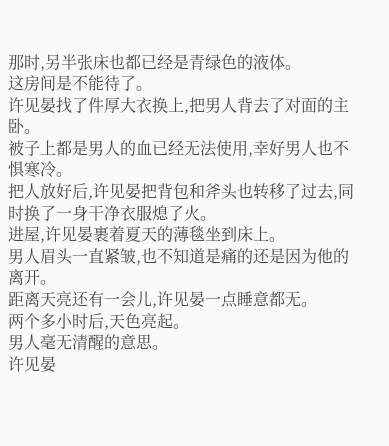那时,另半张床也都已经是青绿色的液体。
这房间是不能待了。
许见晏找了件厚大衣换上,把男人背去了对面的主卧。
被子上都是男人的血已经无法使用,幸好男人也不惧寒冷。
把人放好后,许见晏把背包和斧头也转移了过去,同时换了一身干净衣服熄了火。
进屋,许见晏裹着夏天的薄毯坐到床上。
男人眉头一直紧皱,也不知道是痛的还是因为他的离开。
距离天亮还有一会儿,许见晏一点睡意都无。
两个多小时后,天色亮起。
男人毫无清醒的意思。
许见晏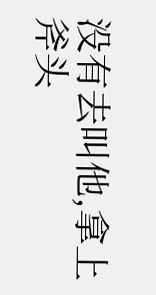没有去叫他,拿上斧头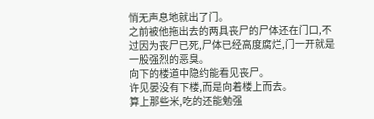悄无声息地就出了门。
之前被他拖出去的两具丧尸的尸体还在门口,不过因为丧尸已死,尸体已经高度腐烂,门一开就是一股强烈的恶臭。
向下的楼道中隐约能看见丧尸。
许见晏没有下楼,而是向着楼上而去。
算上那些米,吃的还能勉强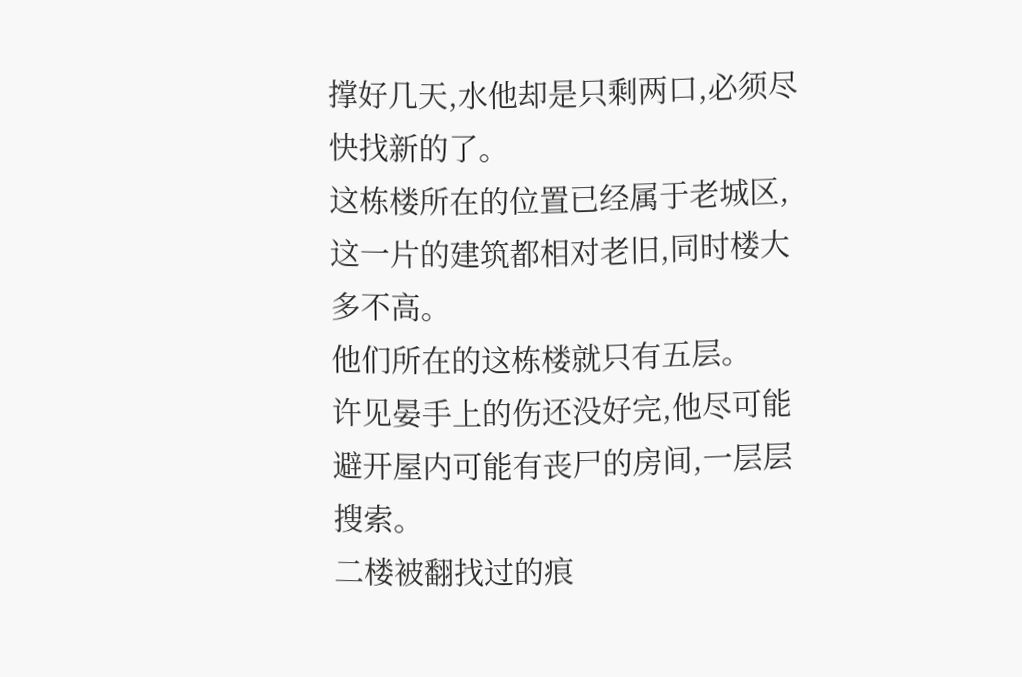撑好几天,水他却是只剩两口,必须尽快找新的了。
这栋楼所在的位置已经属于老城区,这一片的建筑都相对老旧,同时楼大多不高。
他们所在的这栋楼就只有五层。
许见晏手上的伤还没好完,他尽可能避开屋内可能有丧尸的房间,一层层搜索。
二楼被翻找过的痕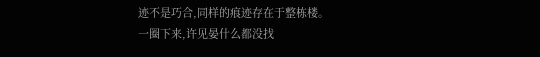迹不是巧合,同样的痕迹存在于整栋楼。
一圈下来,许见晏什么都没找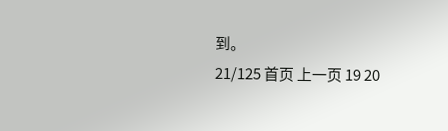到。
21/125 首页 上一页 19 20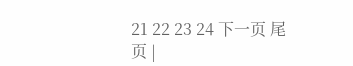21 22 23 24 下一页 尾页 |